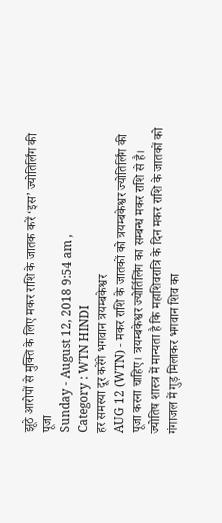झूठे आरोपों से मुक्ति के लिए मकर राशि के जातक करें ‘इस’ ज्योतिर्लिंग की पूजा
Sunday - August 12, 2018 9:54 am ,
Category : WTN HINDI
हर समस्या दूर करेंगे भगवान त्रयम्बकेश्वर
AUG 12 (WTN) - मकर राशि के जातकों को त्रयम्बकेश्वर ज्योतिर्लिंग की पूजा करना चाहिए। त्रयम्बकेश्वर ज्योर्तिलिंग का सम्बन्ध मकर राशि से है। ज्योतिष शास्त्र में मान्यता है कि महाशिवरात्रि के दिन मकर राशि के जातकों को गंगाजल में गुड़ मिलाकर भगवान शिव का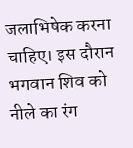जलाभिषेक करना चाहिए। इस दौरान भगवान शिव को नीले का रंग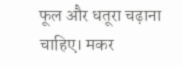फूल और धतूरा चढ़ाना चाहिए। मकर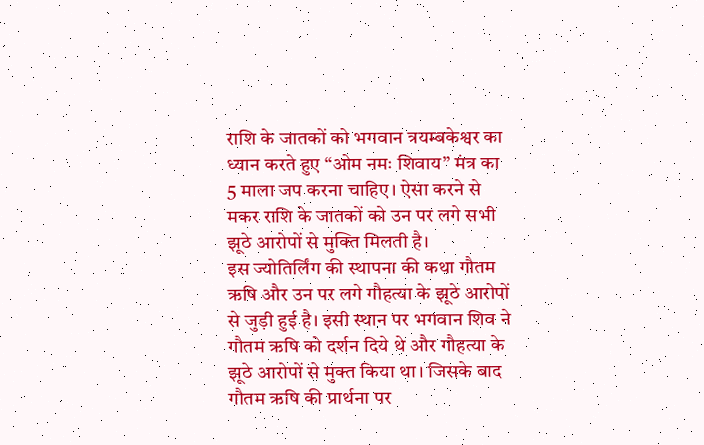राशि के जातकों को भगवान त्रयम्बकेश्वर का ध्यान करते हुए “ओम नमः शिवाय” मंत्र का 5 माला जप करना चाहिए। ऐसा करने से मकर राशि के जातकों को उन पर लगे सभी झूठे आरोपों से मुक्ति मिलती है।
इस ज्योतिर्लिंग की स्थापना की कथा गौतम ऋषि और उन पर लगे गौहत्या के झूठे आरोपों से जुड़ी हुई है। इसी स्थान पर भगवान शिव ने गौतम ऋषि को दर्शन दिये थे और गौहत्या के झूठे आरोपों से मुक्त किया था। जिसके बाद गौतम ऋषि की प्रार्थना पर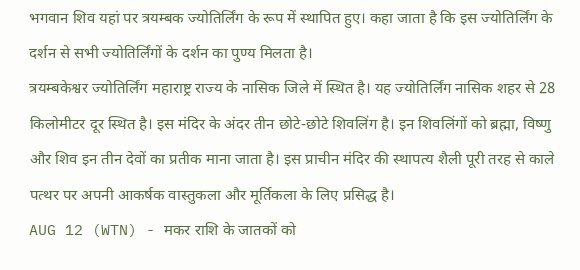भगवान शिव यहां पर त्रयम्बक ज्योतिर्लिंग के रूप में स्थापित हुए। कहा जाता है कि इस ज्योतिर्लिंग के दर्शन से सभी ज्योतिर्लिंगों के दर्शन का पुण्य मिलता है।
त्रयम्बकेश्वर ज्योतिर्लिंग महाराष्ट्र राज्य के नासिक जिले में स्थित है। यह ज्योतिर्लिंग नासिक शहर से 28 किलोमीटर दूर स्थित है। इस मंदिर के अंदर तीन छोटे-छोटे शिवलिंग है। इन शिवलिंगों को ब्रह्मा, विष्णु और शिव इन तीन देवों का प्रतीक माना जाता है। इस प्राचीन मंदिर की स्थापत्य शैली पूरी तरह से काले पत्थर पर अपनी आकर्षक वास्तुकला और मूर्तिकला के लिए प्रसिद्ध है।
AUG 12 (WTN) - मकर राशि के जातकों को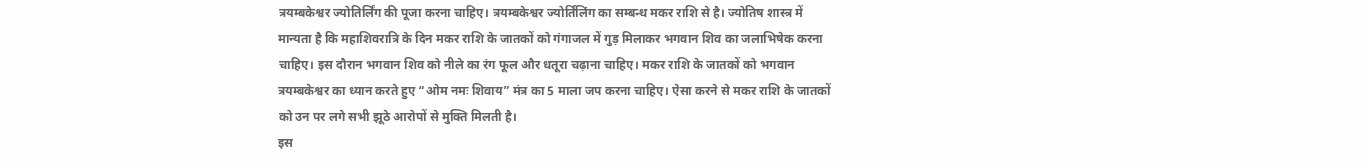त्रयम्बकेश्वर ज्योतिर्लिंग की पूजा करना चाहिए। त्रयम्बकेश्वर ज्योर्तिलिंग का सम्बन्ध मकर राशि से है। ज्योतिष शास्त्र में मान्यता है कि महाशिवरात्रि के दिन मकर राशि के जातकों को गंगाजल में गुड़ मिलाकर भगवान शिव का जलाभिषेक करना चाहिए। इस दौरान भगवान शिव को नीले का रंग फूल और धतूरा चढ़ाना चाहिए। मकर राशि के जातकों को भगवान त्रयम्बकेश्वर का ध्यान करते हुए “ओम नमः शिवाय” मंत्र का 5 माला जप करना चाहिए। ऐसा करने से मकर राशि के जातकों को उन पर लगे सभी झूठे आरोपों से मुक्ति मिलती है।
इस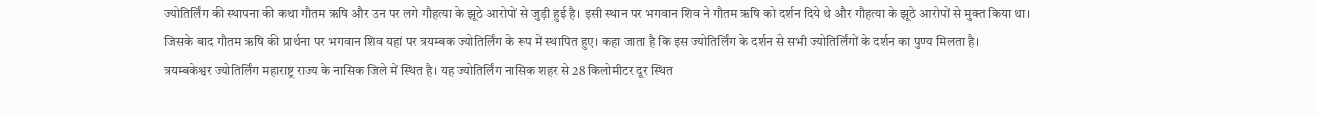ज्योतिर्लिंग की स्थापना की कथा गौतम ऋषि और उन पर लगे गौहत्या के झूठे आरोपों से जुड़ी हुई है। इसी स्थान पर भगवान शिव ने गौतम ऋषि को दर्शन दिये थे और गौहत्या के झूठे आरोपों से मुक्त किया था। जिसके बाद गौतम ऋषि की प्रार्थना पर भगवान शिव यहां पर त्रयम्बक ज्योतिर्लिंग के रूप में स्थापित हुए। कहा जाता है कि इस ज्योतिर्लिंग के दर्शन से सभी ज्योतिर्लिंगों के दर्शन का पुण्य मिलता है।
त्रयम्बकेश्वर ज्योतिर्लिंग महाराष्ट्र राज्य के नासिक जिले में स्थित है। यह ज्योतिर्लिंग नासिक शहर से 28 किलोमीटर दूर स्थित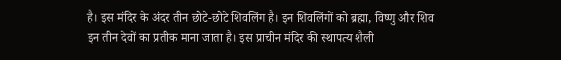है। इस मंदिर के अंदर तीन छोटे-छोटे शिवलिंग है। इन शिवलिंगों को ब्रह्मा, विष्णु और शिव इन तीन देवों का प्रतीक माना जाता है। इस प्राचीन मंदिर की स्थापत्य शैली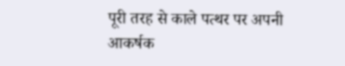पूरी तरह से काले पत्थर पर अपनी आकर्षक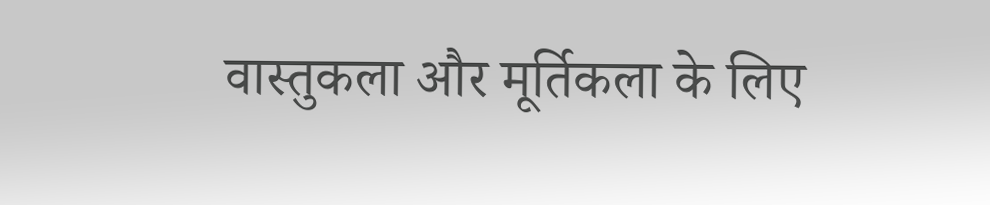वास्तुकला और मूर्तिकला के लिए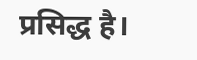प्रसिद्ध है।